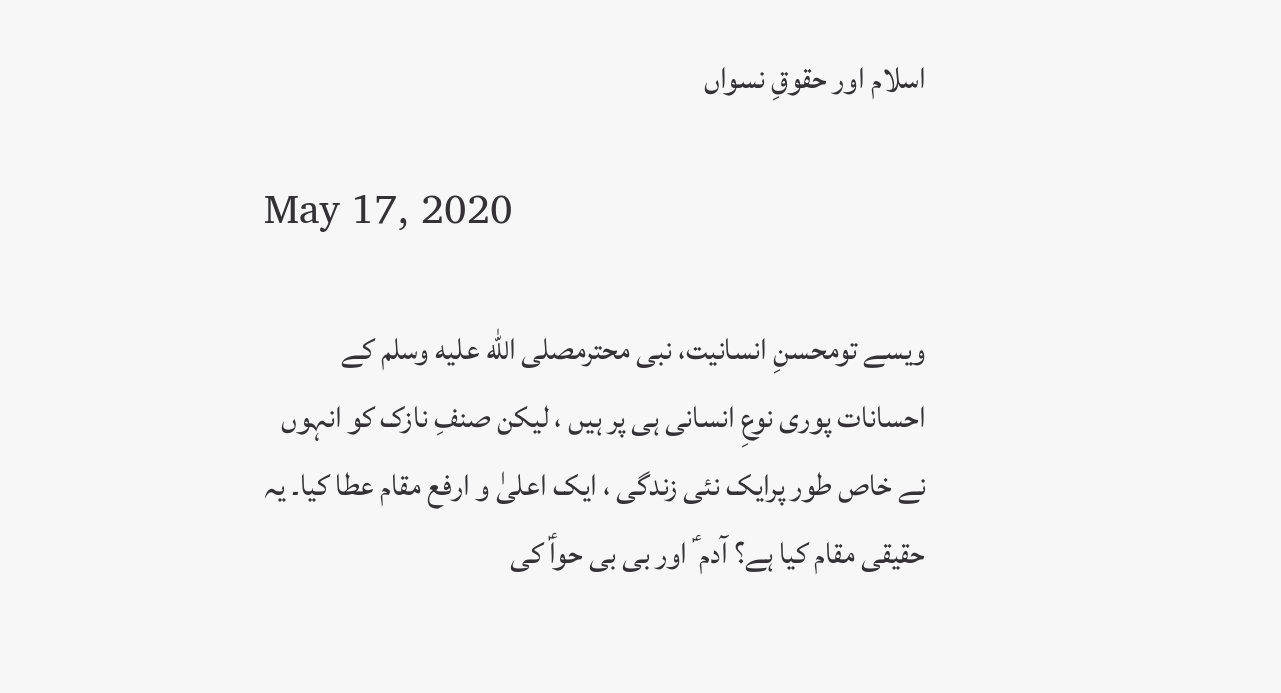اسلام اور حقوقِ نسواں

May 17, 2020

ویسے تومحسنِ انسانیت، نبی محترمصلى الله عليه وسلم کے احسانات پوری نوعِ انسانی ہی پر ہیں ، لیکن صنفِ نازک کو انہوں نے خاص طور پرایک نئی زندگی ، ایک اعلیٰ و ارفع مقام عطا کیا۔ یہ حقیقی مقام کیا ہے؟ آدم ؑ اور بی بی حواؑ کی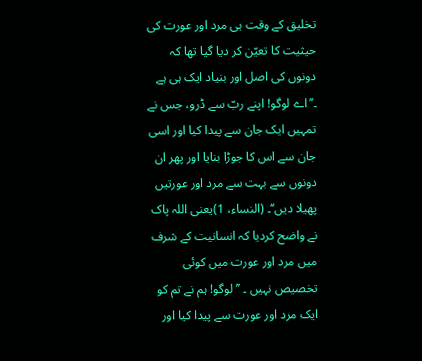تخلیق کے وقت ہی مرد اور عورت کی حیثیت کا تعیّن کر دیا گیا تھا کہ دونوں کی اصل اور بنیاد ایک ہی ہے ۔’’اے لوگو! اپنے ربّ سے ڈرو، جس نے تمہیں ایک جان سے پیدا کیا اور اسی جان سے اس کا جوڑا بنایا اور پھر ان دونوں سے بہت سے مرد اور عورتیں پھیلا دیں‘‘۔ (النساء، 1)یعنی اللہ پاک نے واضح کردیا کہ انسانیت کے شرف میں مرد اور عورت میں کوئی تخصیص نہیں ۔ ’’لوگو! ہم نے تم کو ایک مرد اور عورت سے پیدا کیا اور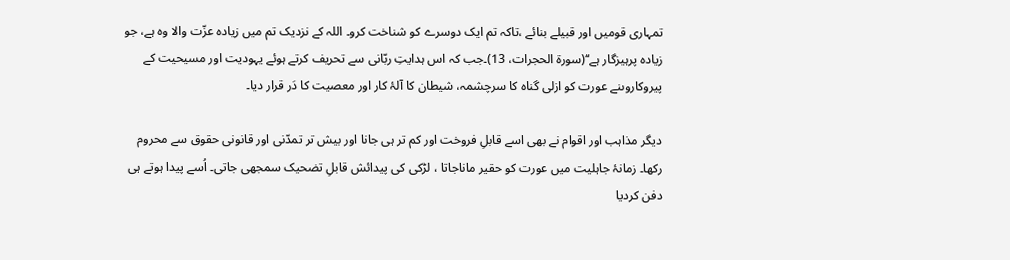تمہاری قومیں اور قبیلے بنائے ،تاکہ تم ایک دوسرے کو شناخت کرو۔ اللہ کے نزدیک تم میں زیادہ عزّت والا وہ ہے، جو زیادہ پرہیزگار ہے‘‘(سورۃ الحجرات، 13)۔جب کہ اس ہدایتِ ربّانی سے تحریف کرتے ہوئے یہودیت اور مسیحیت کے پیروکاروںنے عورت کو ازلی گناہ کا سرچشمہ، شیطان کا آلۂ کار اور معصیت کا دَر قرار دیا۔

دیگر مذاہب اور اقوام نے بھی اسے قابلِ فروخت اور کم تر ہی جانا اور بیش تر تمدّنی اور قانونی حقوق سے محروم رکھا۔ زمانۂ جاہلیت میں عورت کو حقیر ماناجاتا ، لڑکی کی پیدائش قابلِ تضحیک سمجھی جاتی۔ اُسے پیدا ہوتے ہی دفن کردیا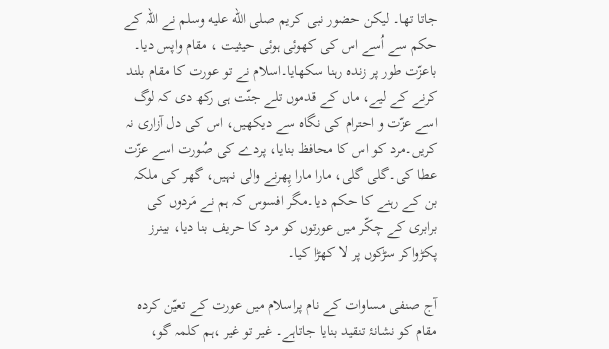جاتا تھا۔ لیکن حضور نبی کریم صلى الله عليه وسلم نے اللہ کے حکم سے اُسے اس کی کھوئی ہوئی حیثیت ، مقام واپس دیا۔ باعزّت طور پر زندہ رہنا سکھایا۔اسلام نے تو عورت کا مقام بلند کرنے کے لیے، ماں کے قدموں تلے جنّت ہی رکھ دی کہ لوگ اسے عزّت و احترام کی نگاہ سے دیکھیں، اس کی دل آزاری نہ کریں۔مرد کو اس کا محافظ بنایا، پردے کی صُورت اسے عزّت عطا کی۔گلی گلی، مارا مارا پِھرنے والی نہیں، گھر کی ملکہ بن کے رہنے کا حکم دیا۔مگر افسوس کہ ہم نے مَردوں کی برابری کے چکّر میں عورتوں کو مرد کا حریف بنا دیا، بینرز پکڑواکر سڑکوں پر لا کھڑا کیا۔

آج صنفی مساوات کے نام پراسلام میں عورت کے تعیّن کردہ مقام کو نشانۂ تنقید بنایا جاتاہے۔ غیر تو غیر ،ہم کلمہ گو،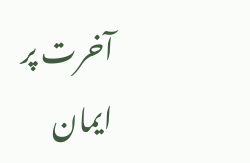آخرت پر ایمان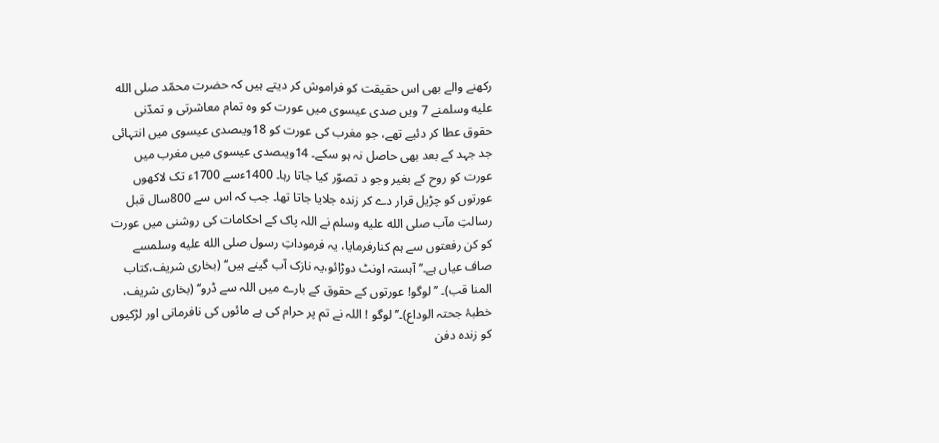رکھنے والے بھی اس حقیقت کو فراموش کر دیتے ہیں کہ حضرت محمّد صلى الله عليه وسلمنے 7 ویں صدی عیسوی میں عورت کو وہ تمام معاشرتی و تمدّنی حقوق عطا کر دئیے تھے، جو مغرب کی عورت کو 18ویںصدی عیسوی میں انتہائی جد جہد کے بعد بھی حاصل نہ ہو سکے۔ 14ویںصدی عیسوی میں مغرب میں عورت کو روح کے بغیر وجو د تصوّر کیا جاتا رہا۔ 1400ءسے 1700ء تک لاکھوں عورتوں کو چڑیل قرار دے کر زندہ جلایا جاتا تھا۔ جب کہ اس سے 800سال قبل رسالتِ مآب صلى الله عليه وسلم نے اللہ پاک کے احکامات کی روشنی میں عورت کو کن رفعتوں سے ہم کنارفرمایا، یہ فرموداتِ رسول صلى الله عليه وسلمسے صاف عیاں ہے۔’’ آہستہ اونٹ دوڑائو،یہ نازک آب گینے ہیں‘‘ (بخاری شریف،کتاب المنا قب)۔ ’’لوگو! عورتوں کے حقوق کے بارے میں اللہ سے ڈرو‘‘ (بخاری شریف، خطبۂ جحتہ الوداع)۔’’لوگو ! اللہ نے تم پر حرام کی ہے مائوں کی نافرمانی اور لڑکیوں کو زندہ دفن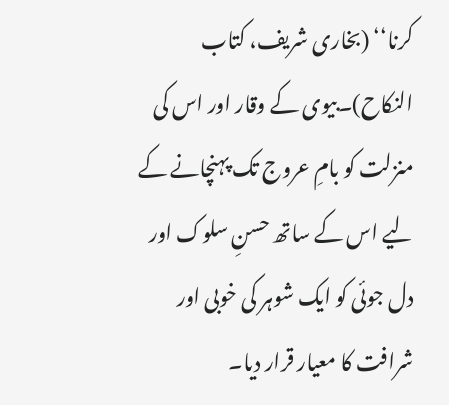کرنا‘‘ (بخاری شریف، کتاب النکاح)۔بیوی کے وقار اور اس کی منزلت کو بامِ عروج تک پہنچانے کے لیے اس کے ساتھ حسنِ سلوک اور دل جوئی کو ایک شوہر کی خوبی اور شرافت کا معیار قرار دیا۔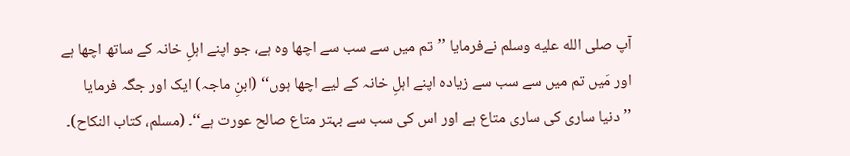آپ صلى الله عليه وسلم نےفرمایا ’’تم میں سے سب سے اچھا وہ ہے، جو اپنے اہلِ خانہ کے ساتھ اچھا ہے اور مَیں تم میں سے سب سے زیادہ اپنے اہلِ خانہ کے لیے اچھا ہوں‘‘ (ابنِ ماجہ) ایک اور جگہ فرمایا ’’دنیا ساری کی ساری متاع ہے اور اس کی سب سے بہتر متاع صالح عورت ہے‘‘۔ (مسلم، کتاب النکاح)۔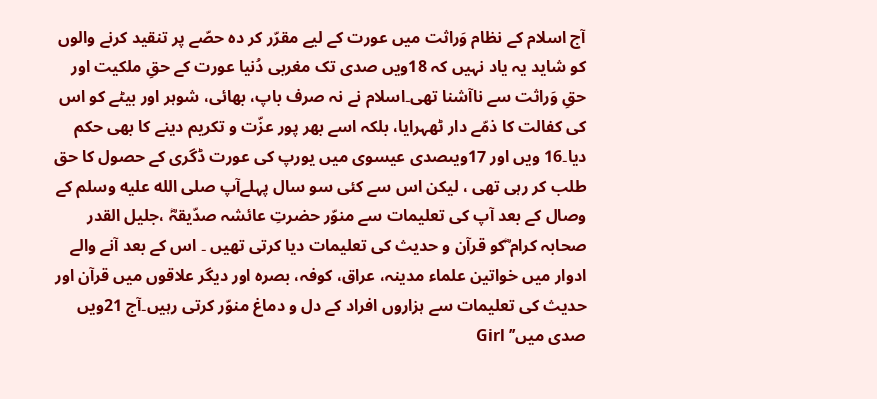آج اسلام کے نظام وَراثت میں عورت کے لیے مقرّر کر دہ حصّے پر تنقید کرنے والوں کو شاید یہ یاد نہیں کہ 18ویں صدی تک مغربی دُنیا عورت کے حقِ ملکیت اور حقِ وَراثت سے ناآشنا تھی۔اسلام نے نہ صرف باپ، بھائی، شوہر اور بیٹے کو اس کی کفالت کا ذمّے دار ٹھہرایا، بلکہ اسے بھر پور عزّت و تکریم دینے کا بھی حکم دیا۔16 ویں اور 17ویںصدی عیسوی میں یورپ کی عورت ڈگری کے حصول کا حق طلب کر رہی تھی ، لیکن اس سے کئی سو سال پہلےآپ صلى الله عليه وسلم کے وصال کے بعد آپ کی تعلیمات سے منوّر حضرتِ عائشہ صدّیقہؓ ،جلیل القدر صحابہ کرام ؓکو قرآن و حدیث کی تعلیمات دیا کرتی تھیں ۔ اس کے بعد آنے والے ادوار میں خواتین علماء مدینہ، عراق، کوفہ، بصرہ اور دیگر علاقوں میں قرآن اور حدیث کی تعلیمات سے ہزاروں افراد کے دل و دماغ منوّر کرتی رہیں۔آج 21ویں صدی میں’’ Girl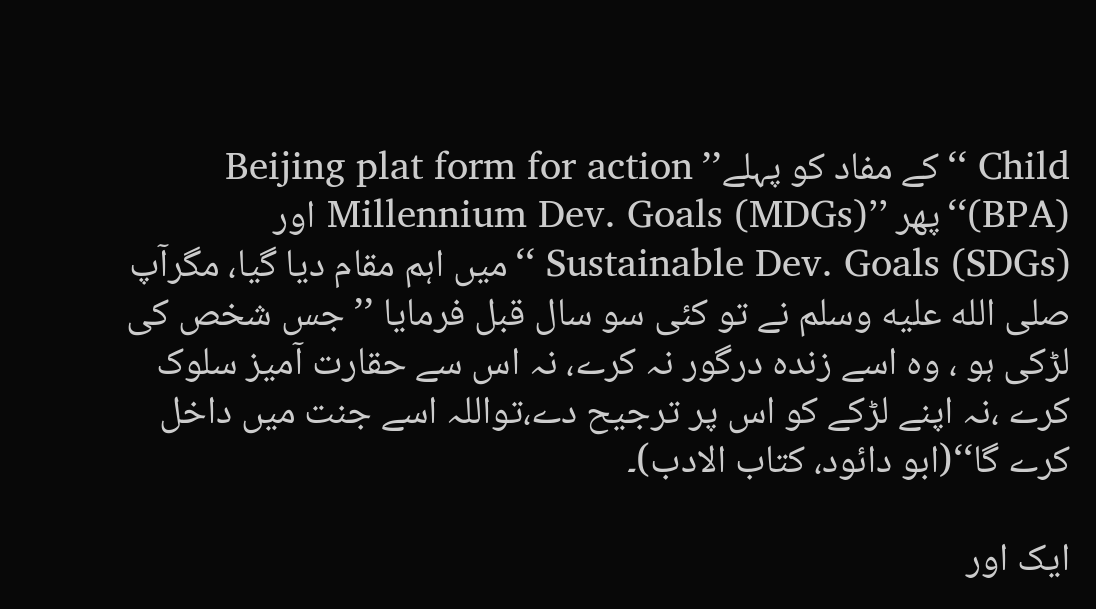Child ‘‘کے مفاد کو پہلے’’ Beijing plat form for action (BPA)‘‘پھر ’’Millennium Dev. Goals (MDGs) اور Sustainable Dev. Goals (SDGs) ‘‘میں اہم مقام دیا گیا، مگرآپ صلى الله عليه وسلم نے تو کئی سو سال قبل فرمایا ’’جس شخص کی لڑکی ہو ، وہ اسے زندہ درگور نہ کرے، نہ اس سے حقارت آمیز سلوک کرے ،نہ اپنے لڑکے کو اس پر ترجیح دے،تواللہ اسے جنت میں داخل کرے گا‘‘(ابو دائود، کتاب الادب)۔

ایک اور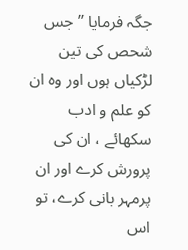جگہ فرمایا ’’جس شحص کی تین لڑکیاں ہوں اور وہ ان کو علم و ادب سکھائے ، ان کی پرورش کرے اور ان پرمہر بانی کرے، تو اس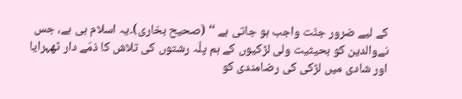کے لیے ضرور جنّت واجب ہو جاتی ہے ‘‘ (صحیح بخاری)۔یہ اسلام ہی ہے، جس نےوالدین کو بحیثیت ولی لڑکیوں کے ہم پلّہ رشتوں کی تلاش کا ذمّے دار ٹھہرایا اور شادی میں لڑکی کی رضامندی کو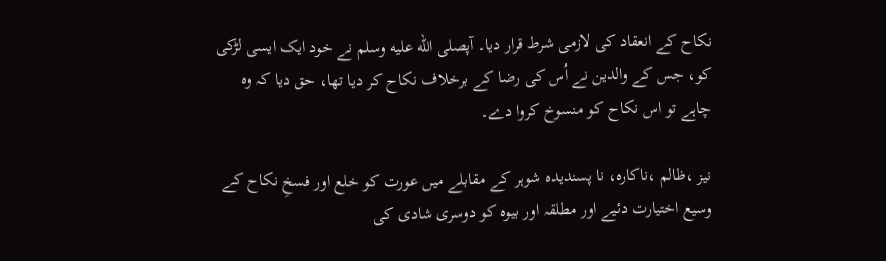نکاح کے انعقاد کی لازمی شرط قرار دیا۔ آپصلى الله عليه وسلم نے خود ایک ایسی لڑکی کو، جس کے والدین نے اُس کی رضا کے برخلاف نکاح کر دیا تھا، حق دیا کہ وہ چاہے تو اس نکاح کو منسوخ کروا دے۔

نیز ،ظالم ،ناکارہ، نا پسندیدہ شوہر کے مقابلے میں عورت کو خلع اور فسخِ نکاح کے وسیع اختیارت دئیے اور مطلقہ اور بیوہ کو دوسری شادی کی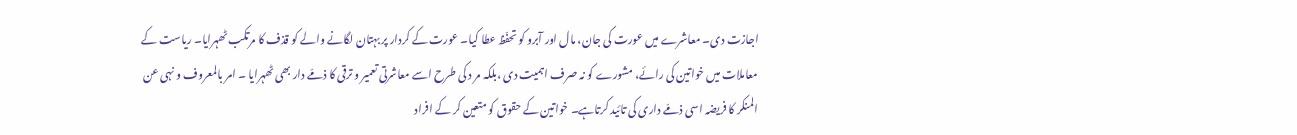اجازت دی۔ معاشرے میں عورت کی جان، مال اور آبرو کو تحفّظ عطا کیا۔ عورت کے کردار پر بہتان لگانے والے کو قذف کا مرتکب ٹھہرایا۔ ریاست کے معاملات میں خواتین کی رائے، مشورے کو نہ صرف اہمیت دی ،بلکہ مر د کی طرح اسے معاشرتی تعمیر و ترقی کا ذمّے دار بھی ٹھہرایا ۔ امر بالمعروف و نہی عن المنکر کا فریضہ اسی ذمّے داری کی تائید کرتاہے۔ خواتین کے حقوق کو متعین کر کے افراد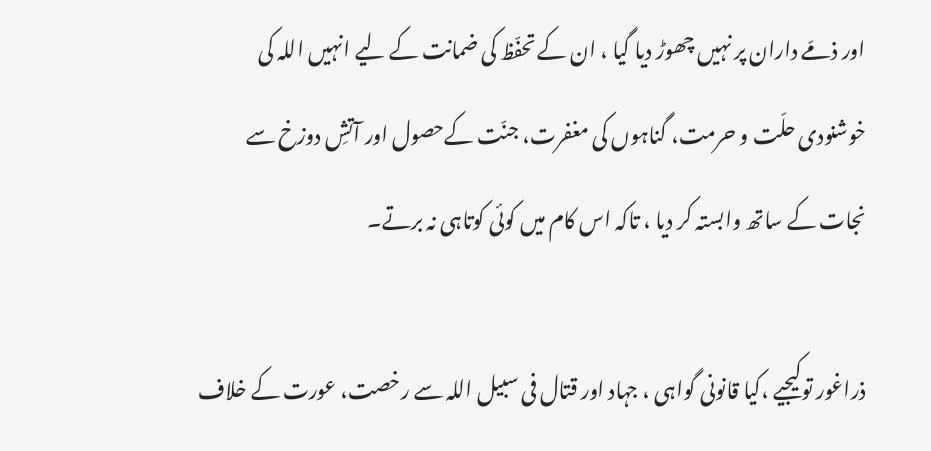اور ذمّے داران پر نہیں چھوڑ دیا گیا ، ان کے تحفّظ کی ضمانت کے لیے انہیں اللہ کی خوشنودی حلّت و حرمت، گناہوں کی مغفرت، جنّت کےحصول اور آتشِ دوزخ سے نجات کے ساتھ وابستہ کر دیا ، تاکہ اس کام میں کوئی کوتاہی نہ برتے۔

ذراغور توکیجیے ،کیا قانونی گواہی ، جہاد اور قتال فی سبیل اللہ سے رخصت، عورت کے خلاف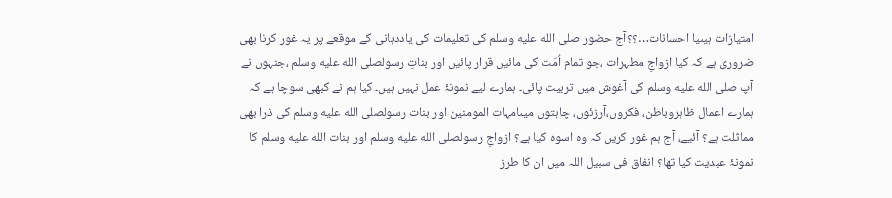امتیازات ہیںیا احسانات…؟؟آج حضور صلى الله عليه وسلم کی تعلیمات کی یاددہانی کے موقعے پر یہ غور کرنا بھی ضروری ہے کہ کیا ازواجِ مطہرات ،جو تمام اُمّت کی مائیں قرار پائیں اور بناتِ رسولصلى الله عليه وسلم ،جنہوں نے آپ صلى الله عليه وسلم کی آغوش میں تربیت پائی۔ ہمارے لیے نمونۂ عمل نہیں ہیں۔ کیا ہم نے کبھی سوچا ہے کہ ہمارے اعمال ظاہروباطن، فکروں،آرزئوں، چاہتوں میںامہات المومنین اور بنات رسولصلى الله عليه وسلم کی ذرا بھی مماثلت ہے؟ آئیے، آج ہم غور کریں کہ وہ اسوہ کیا ہے؟ ازواجِ رسولصلى الله عليه وسلم اور بنات الله عليه وسلم کا نمونۂ عبدیت کیا تھا؟ انفاق فی سبیل اللہ میں ان کا طرز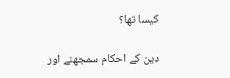کیسا تھا؟

دین کے احکام سمجھنے اور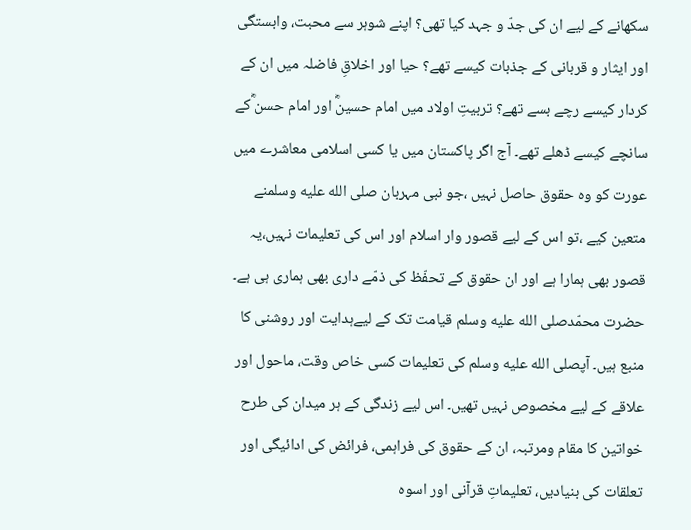سکھانے کے لیے ان کی جدّ و جہد کیا تھی؟ اپنے شوہر سے محبت، وابستگی اور ایثار و قربانی کے جذبات کیسے تھے؟ حیا اور اخلاقِ فاضلہ میں ان کے کردار کیسے رچے بسے تھے؟ تربیتِ اولاد میں امام حسینؓ اور امام حسن ؓکے سانچے کیسے ڈھلے تھے۔ آج اگر پاکستان میں یا کسی اسلامی معاشرے میں عورت کو وہ حقوق حاصل نہیں ،جو نبی مہربان صلى الله عليه وسلمنے متعین کیے ،تو اس کے لیے قصور وار اسلام اور اس کی تعلیمات نہیں،یہ قصور بھی ہمارا ہے اور ان حقوق کے تحفّظ کی ذمّے داری بھی ہماری ہی ہے۔ حضرت محمّدصلى الله عليه وسلم قیامت تک کے لیےہدایت اور روشنی کا منبع ہیں۔ آپصلى الله عليه وسلم کی تعلیمات کسی خاص وقت، ماحول اور علاقے کے لیے مخصوص نہیں تھیں۔ اس لیے زندگی کے ہر میدان کی طرح خواتین کا مقام ومرتبہ، ان کے حقوق کی فراہمی، فرائض کی ادائیگی اور تعلقات کی بنیادیں، تعلیماتِ قرآنی اور اسوہ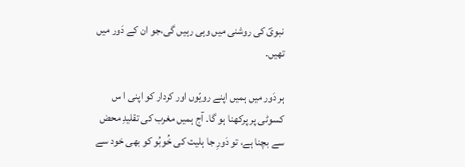نبویؐ کی روشنی میں وہی رہیں گی،جو ان کے دَور میں تھیں۔

ہر دَور میں ہمیں اپنے رویّوں اور کردار کو اپنی ا س کسوٹی پر پرکھنا ہو گا۔ آج ہمیں مغرب کی تقلیدِ محض سے بچنا ہے، تو دَورِ جا ہلیت کی خُوبُو کو بھی خود سے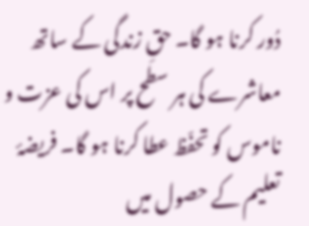دُور کرنا ہو گا۔ حقِ زندگی کے ساتھ معاشرے کی ہر سطح پر اس کی عزت و ناموس کو تحفّظ عطا کرنا ہو گا۔ فریضۂ تعلیم کے حصول میں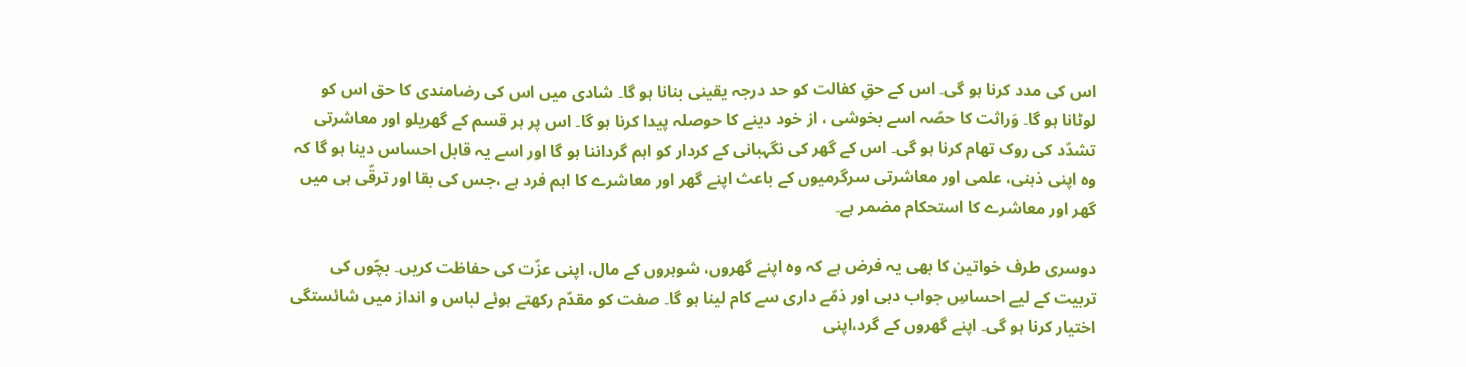اس کی مدد کرنا ہو گی۔ اس کے حقِ کفالت کو حد درجہ یقینی بنانا ہو گا۔ شادی میں اس کی رضامندی کا حق اس کو لوٹانا ہو گا۔ وَراثت کا حصّہ اسے بخوشی ، از خود دینے کا حوصلہ پیدا کرنا ہو گا۔ اس پر ہر قسم کے گھریلو اور معاشرتی تشدّد کی روک تھام کرنا ہو گی۔ اس کے گھر کی نگہبانی کے کردار کو اہم گرداننا ہو گا اور اسے یہ قابل احساس دینا ہو گا کہ وہ اپنی ذہنی، علمی اور معاشرتی سرگرمیوں کے باعث اپنے گھر اور معاشرے کا اہم فرد ہے ،جس کی بقا اور ترقّی ہی میں گھر اور معاشرے کا استحکام مضمر ہے۔

دوسری طرف خواتین کا بھی یہ فرض ہے کہ وہ اپنے گھروں، شوہروں کے مال، اپنی عزّت کی حفاظت کریں۔ بچّوں کی تربیت کے لیے احساسِ جواب دہی اور ذمّے داری سے کام لینا ہو گا۔ صفت کو مقدّم رکھتے ہوئے لباس و انداز میں شائستگی اختیار کرنا ہو گی۔ اپنے گھروں کے گرد،اپنی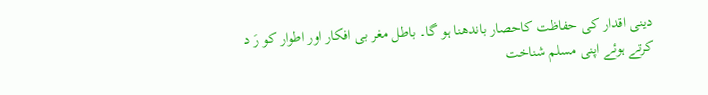دینی اقدار کی حفاظت کاحصار باندھنا ہو گا۔ باطل مغر بی افکار اور اطوار کو رَ د کرتے ہوئے اپنی مسلم شناخت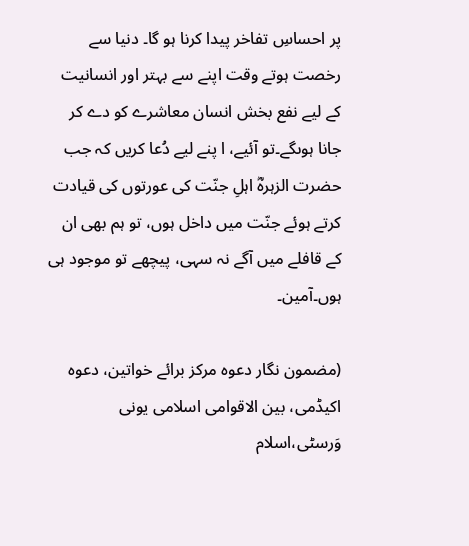پر احساسِ تفاخر پیدا کرنا ہو گا۔ دنیا سے رخصت ہوتے وقت اپنے سے بہتر اور انسانیت کے لیے نفع بخش انسان معاشرے کو دے کر جانا ہوںگے۔تو آئیے، ا پنے لیے دُعا کریں کہ جب حضرت الزہرہؓ اہلِ جنّت کی عورتوں کی قیادت کرتے ہوئے جنّت میں داخل ہوں، تو ہم بھی ان کے قافلے میں آگے نہ سہی، پیچھے تو موجود ہی ہوں۔آمین۔

(مضمون نگار دعوہ مرکز برائے خواتین، دعوہ اکیڈمی، بین الاقوامی اسلامی یونی وَرسٹی،اسلام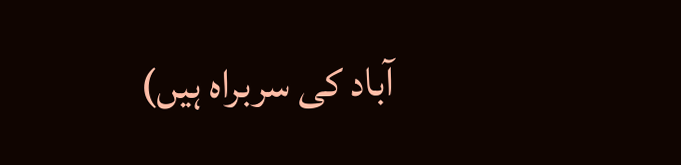آباد کی سربراہ ہیں)